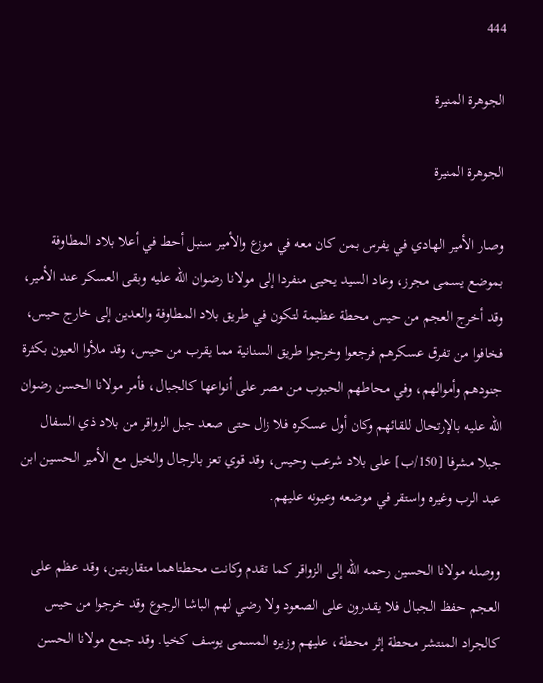444

الجوهرة المنيرة

الجوهرة المنيرة

وصار الأمير الهادي في يفرس بمن كان معه في موزع والأمير سنبل أحط في أعلا بلاد المطاوفة بموضع يسمى مجرز، وعاد السيد يحيى منفردا إلى مولانا رضوان الله عليه وبقى العسكر عند الأمير، وقد أخرج العجم من حيس محطة عظيمة لتكون في طريق بلاد المطاوفة والعدين إلى خارج حيس، فخافوا من تفرق عسكرهم فرجعوا وخرجوا طريق السنانية مما يقرب من حيس، وقد ملأوا العيون بكثرة جنودهم وأموالهم، وفي محاطهم الحبوب من مصر على أنواعها كالجبال، فأمر مولانا الحسن رضوان الله عليه بالإرتحال للقائهم وكان أول عسكره فلا زال حتى صعد جبل الزواقر من بلاد ذي السفال جبلا مشرفا [150/ب] على بلاد شرعب وحيس، وقد قوي تعز بالرجال والخيل مع الأمير الحسين ابن عبد الرب وغيره واستقر في موضعه وعيونه عليهم.

ووصله مولانا الحسين رحمه الله إلى الزواقر كما تقدم وكانت محطتاهما متقاربتين، وقد عظم على العجم حفظ الجبال فلا يقدرون على الصعود ولا رضي لهم الباشا الرجوع وقد خرجوا من حيس كالجراد المنتشر محطة إثر محطة، عليهم وزيره المسمى يوسف كخيا. وقد جمع مولانا الحسن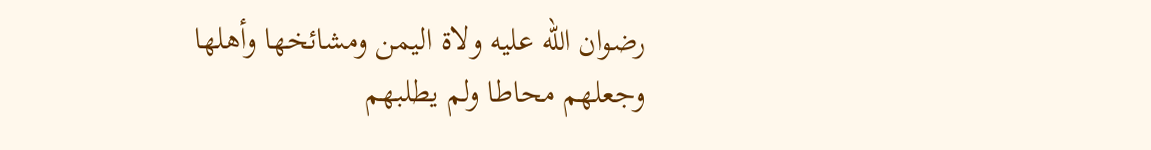رضوان الله عليه ولاة اليمن ومشائخها وأهلها وجعلهم محاطا ولم يطلبهم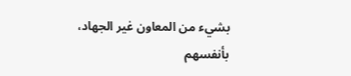بشيء من المعاون غير الجهاد، بأنفسهم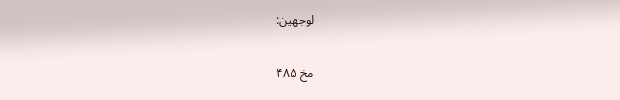لوجهين:

مخ ۴۸۵